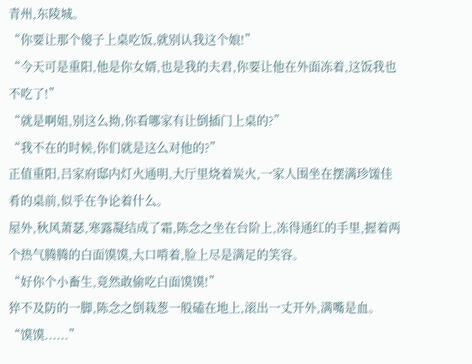青州,东陵城。
“你要让那个傻子上桌吃饭,就别认我这个娘!”
“今天可是重阳,他是你女婿,也是我的夫君,你要让他在外面冻着,这饭我也不吃了!”
“就是啊姐,别这么拗,你看哪家有让倒插门上桌的?”
“我不在的时候,你们就是这么对他的?”
正值重阳,吕家府邸内灯火通明,大厅里烧着炭火,一家人围坐在摆满珍馐佳肴的桌前,似乎在争论着什么。
屋外,秋风萧瑟,寒露凝结成了霜,陈念之坐在台阶上,冻得通红的手里,握着两个热气腾腾的白面馍馍,大口啃着,脸上尽是满足的笑容。
“好你个小畜生,竟然敢偷吃白面馍馍!”
猝不及防的一脚,陈念之倒栽葱一般磕在地上,滚出一丈开外,满嘴是血。
“馍馍......”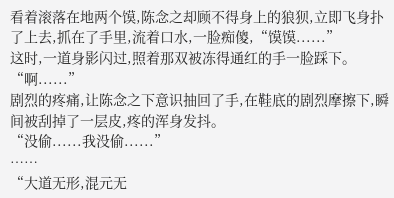看着滚落在地两个馍,陈念之却顾不得身上的狼狈,立即飞身扑了上去,抓在了手里,流着口水,一脸痴傻,“馍馍......”
这时,一道身影闪过,照着那双被冻得通红的手一脸踩下。
“啊......”
剧烈的疼痛,让陈念之下意识抽回了手,在鞋底的剧烈摩擦下,瞬间被刮掉了一层皮,疼的浑身发抖。
“没偷......我没偷......”
……
“大道无形,混元无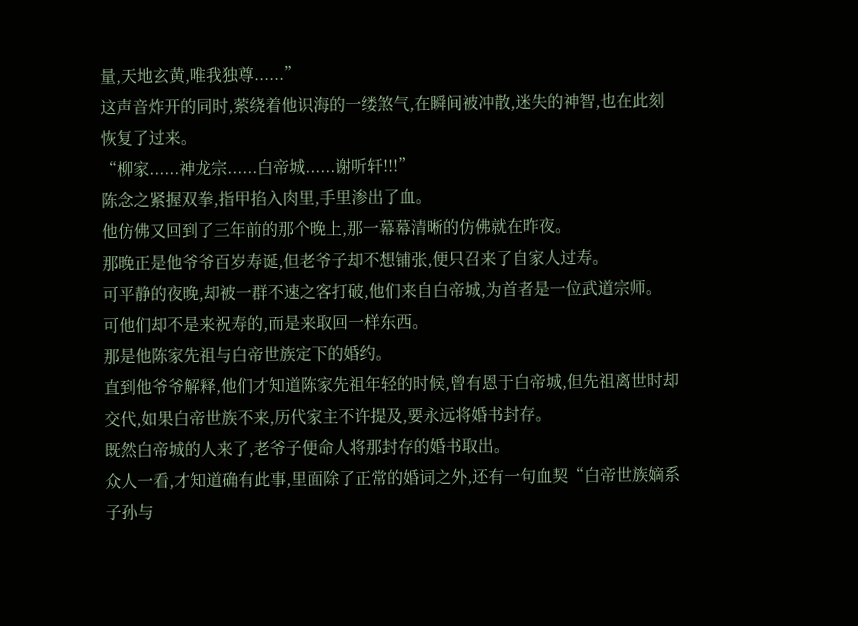量,天地玄黄,唯我独尊......”
这声音炸开的同时,萦绕着他识海的一缕煞气,在瞬间被冲散,迷失的神智,也在此刻恢复了过来。
“柳家......神龙宗......白帝城......谢听轩!!!”
陈念之紧握双拳,指甲掐入肉里,手里渗出了血。
他仿佛又回到了三年前的那个晚上,那一幕幕清晰的仿佛就在昨夜。
那晚正是他爷爷百岁寿诞,但老爷子却不想铺张,便只召来了自家人过寿。
可平静的夜晚,却被一群不速之客打破,他们来自白帝城,为首者是一位武道宗师。
可他们却不是来祝寿的,而是来取回一样东西。
那是他陈家先祖与白帝世族定下的婚约。
直到他爷爷解释,他们才知道陈家先祖年轻的时候,曾有恩于白帝城,但先祖离世时却交代,如果白帝世族不来,历代家主不许提及,要永远将婚书封存。
既然白帝城的人来了,老爷子便命人将那封存的婚书取出。
众人一看,才知道确有此事,里面除了正常的婚词之外,还有一句血契“白帝世族嫡系子孙与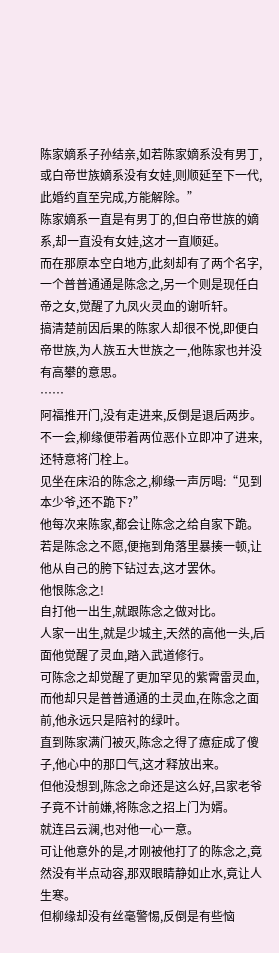陈家嫡系子孙结亲,如若陈家嫡系没有男丁,或白帝世族嫡系没有女娃,则顺延至下一代,此婚约直至完成,方能解除。”
陈家嫡系一直是有男丁的,但白帝世族的嫡系,却一直没有女娃,这才一直顺延。
而在那原本空白地方,此刻却有了两个名字,一个普普通通是陈念之,另一个则是现任白帝之女,觉醒了九凤火灵血的谢听轩。
搞清楚前因后果的陈家人却很不悦,即便白帝世族,为人族五大世族之一,他陈家也并没有高攀的意思。
……
阿福推开门,没有走进来,反倒是退后两步。
不一会,柳缘便带着两位恶仆立即冲了进来,还特意将门栓上。
见坐在床沿的陈念之,柳缘一声厉喝:“见到本少爷,还不跪下?”
他每次来陈家,都会让陈念之给自家下跪。
若是陈念之不愿,便拖到角落里暴揍一顿,让他从自己的胯下钻过去,这才罢休。
他恨陈念之!
自打他一出生,就跟陈念之做对比。
人家一出生,就是少城主,天然的高他一头,后面他觉醒了灵血,踏入武道修行。
可陈念之却觉醒了更加罕见的紫霄雷灵血,而他却只是普普通通的土灵血,在陈念之面前,他永远只是陪衬的绿叶。
直到陈家满门被灭,陈念之得了癔症成了傻子,他心中的那口气,这才释放出来。
但他没想到,陈念之命还是这么好,吕家老爷子竟不计前嫌,将陈念之招上门为婿。
就连吕云澜,也对他一心一意。
可让他意外的是,才刚被他打了的陈念之,竟然没有半点动容,那双眼睛静如止水,竟让人生寒。
但柳缘却没有丝毫警惕,反倒是有些恼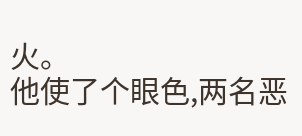火。
他使了个眼色,两名恶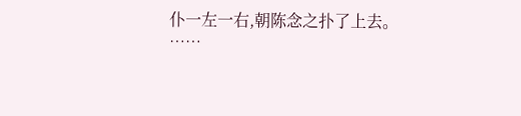仆一左一右,朝陈念之扑了上去。
……